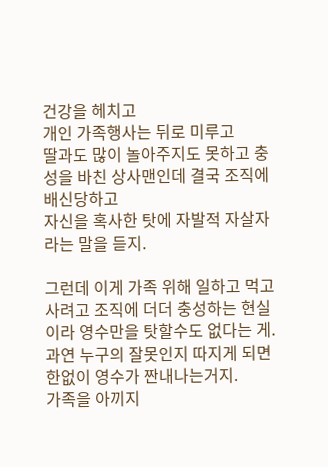건강을 헤치고
개인 가족행사는 뒤로 미루고
딸과도 많이 놀아주지도 못하고 충성을 바친 상사맨인데 결국 조직에 배신당하고
자신을 혹사한 탓에 자발적 자살자라는 말을 듣지.

그런데 이게 가족 위해 일하고 먹고 사려고 조직에 더더 충성하는 현실이라 영수만을 탓할수도 없다는 게.
과연 누구의 잘못인지 따지게 되면 한없이 영수가 짠내나는거지.
가족을 아끼지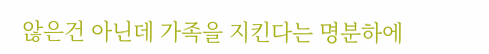않은건 아닌데 가족을 지킨다는 명분하에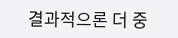결과적으론 더 중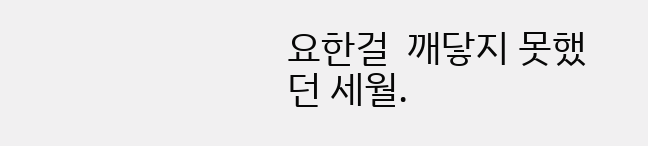요한걸  깨닿지 못했던 세월.